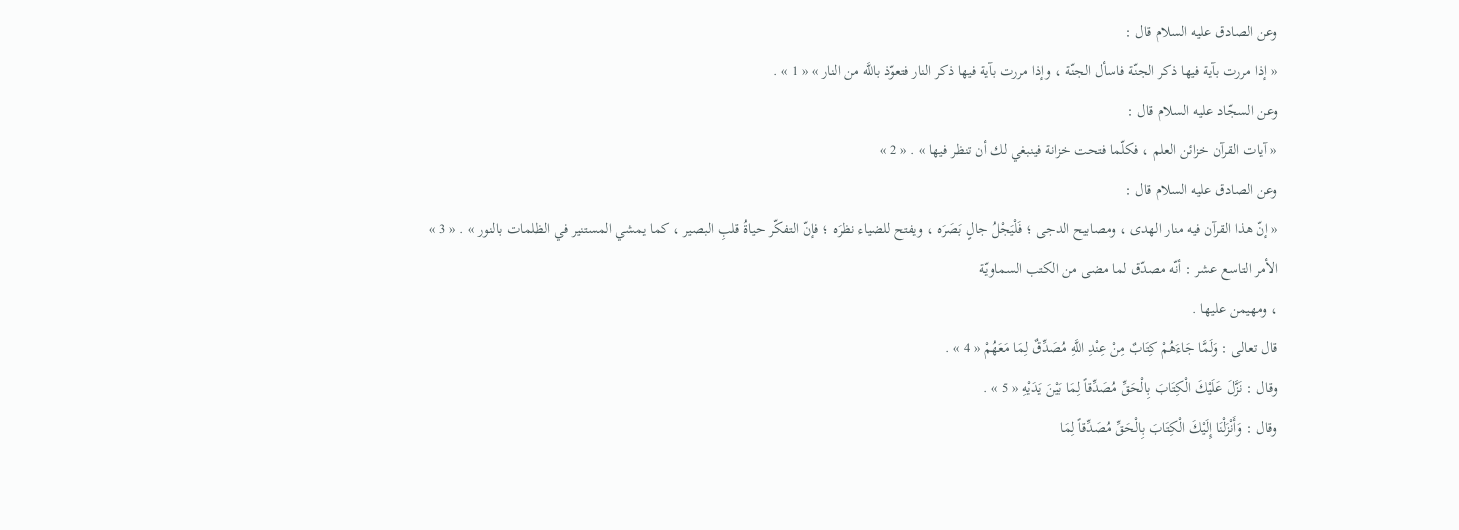وعن الصادق عليه السلام قال :
« إذا مررت بآية فيها ذكر الجنّة فاسأل الجنّة ، وإذا مررت بآية فيها ذكر النار فتعوّذ باللَّه من النار » « 1 » .
وعن السجّاد عليه السلام قال :
« آيات القرآن خزائن العلم ، فكلّما فتحت خزانة فينبغي لك أن تنظر فيها » . « 2 »
وعن الصادق عليه السلام قال :
« إنّ هذا القرآن فيه منار الهدى ، ومصابيح الدجى ؛ فَلْيَجْلُ جالٍ بَصَرَه ، ويفتح للضياء نظرَه ؛ فإنّ التفكّر حياةُ قلبِ البصير ، كما يمشي المستنير في الظلمات بالنور » . « 3 »
الأمر التاسع عشر : أنّه مصدّق لما مضى من الكتب السماويّة
، ومهيمن عليها .
قال تعالى : وَلَمَّا جَاءَهُمْ كِتَابٌ مِنْ عِنْدِ اللَّهِ مُصَدِّقٌ لِمَا مَعَهُمْ « 4 » .
وقال : نَزَّلَ عَلَيْكَ الْكِتَابَ بِالْحَقِّ مُصَدِّقاً لِمَا بَيْنَ يَدَيْهِ « 5 » .
وقال : وَأَنْزَلْنَا إِلَيْكَ الْكِتَابَ بِالْحَقِّ مُصَدِّقاً لِمَا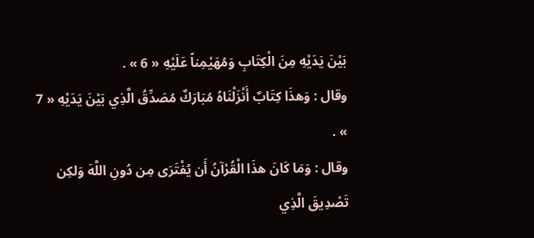بَيْنَ يَدَيْهِ مِنَ الْكِتَابِ وَمُهَيْمِناً عَلَيْهِ « 6 » .
وقال : وَهذَا كِتَابٌ أَنْزَلْنَاهُ مُبَارَكٌ مُصَدِّقُ الَّذِي بَيْنَ يَدَيْهِ « 7 » .
وقال : وَمَا كَانَ هذَا الْقُرْآنُ أَن يُفْتَرَى مِن دُونِ اللَّهَ وَلكِن تَصْدِيقَ الَّذِي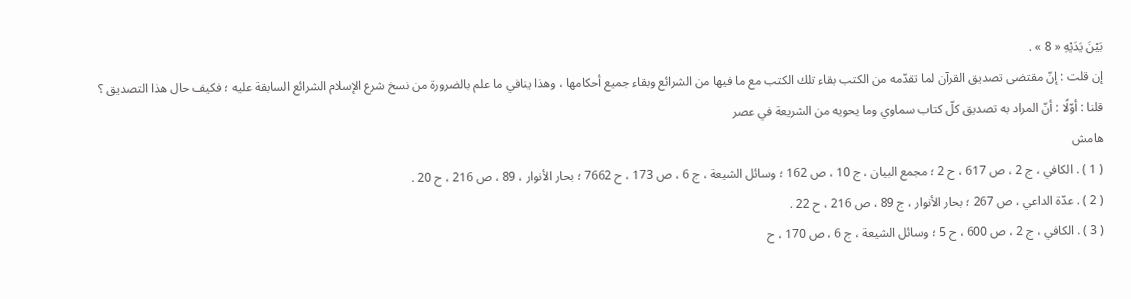بَيْنَ يَدَيْهِ « 8 » .
إن قلت : إنّ مقتضى تصديق القرآن لما تقدّمه من الكتب بقاء تلك الكتب مع ما فيها من الشرائع وبقاء جميع أحكامها ، وهذا ينافي ما علم بالضرورة من نسخ شرع الإسلام الشرائع السابقة عليه ؛ فكيف حال هذا التصديق ؟
قلنا : أوّلًا : أنّ المراد به تصديق كلّ كتاب سماوي وما يحويه من الشريعة في عصر
هامش
( 1 ) . الكافي ، ج 2 ، ص 617 ، ح 2 ؛ مجمع البيان ، ج 10 ، ص 162 ؛ وسائل الشيعة ، ج 6 ، ص 173 ، ح 7662 ؛ بحار الأنوار ، 89 ، ص 216 ، ح 20 .
( 2 ) . عدّة الداعي ، ص 267 ؛ بحار الأنوار ، ج 89 ، ص 216 ، ح 22 .
( 3 ) . الكافي ، ج 2 ، ص 600 ، ح 5 ؛ وسائل الشيعة ، ج 6 ، ص 170 ، ح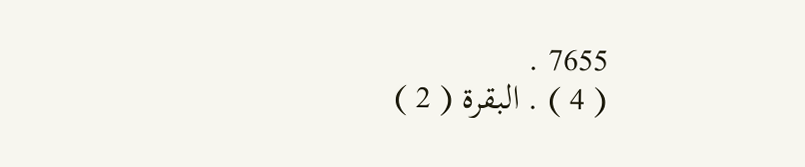7655 .
( 4 ) . البقرة ( 2 )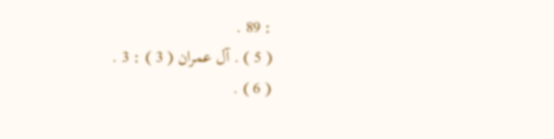: 89 .
( 5 ) . آل عمران ( 3 ) : 3 .
( 6 ) .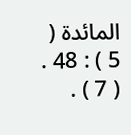المائدة ( 5 ) : 48 .
( 7 ) .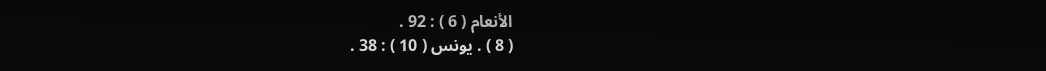الأنعام ( 6 ) : 92 .
( 8 ) . يونس ( 10 ) : 38 .